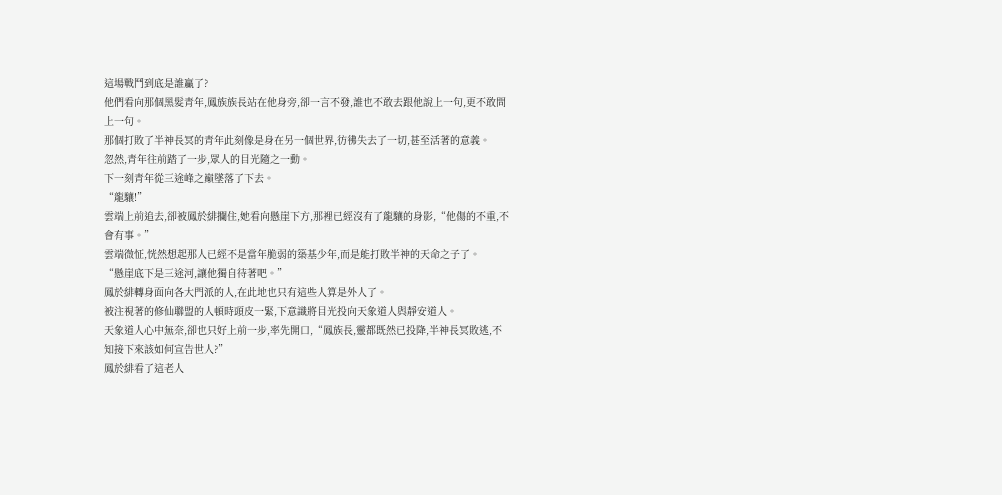這場戰鬥到底是誰贏了?
他們看向那個黑髮青年,鳳族族長站在他身旁,卻一言不發,誰也不敢去跟他說上一句,更不敢問上一句。
那個打敗了半神長冥的青年此刻像是身在另一個世界,彷彿失去了一切,甚至活著的意義。
忽然,青年往前踏了一步,眾人的目光隨之一動。
下一刻青年從三途峰之巔墜落了下去。
“龍驤!”
雲端上前追去,卻被鳳於緋攔住,她看向懸崖下方,那裡已經沒有了龍驤的身影,“他傷的不重,不會有事。”
雲端微怔,恍然想起那人已經不是當年脆弱的築基少年,而是能打敗半神的天命之子了。
“懸崖底下是三途河,讓他獨自待著吧。”
鳳於緋轉身面向各大門派的人,在此地也只有這些人算是外人了。
被注視著的修仙聯盟的人頓時頭皮一緊,下意識將目光投向天象道人與靜安道人。
天象道人心中無奈,卻也只好上前一步,率先開口,“鳳族長,靈都既然已投降,半神長冥敗逃,不知接下來該如何宣告世人?”
鳳於緋看了這老人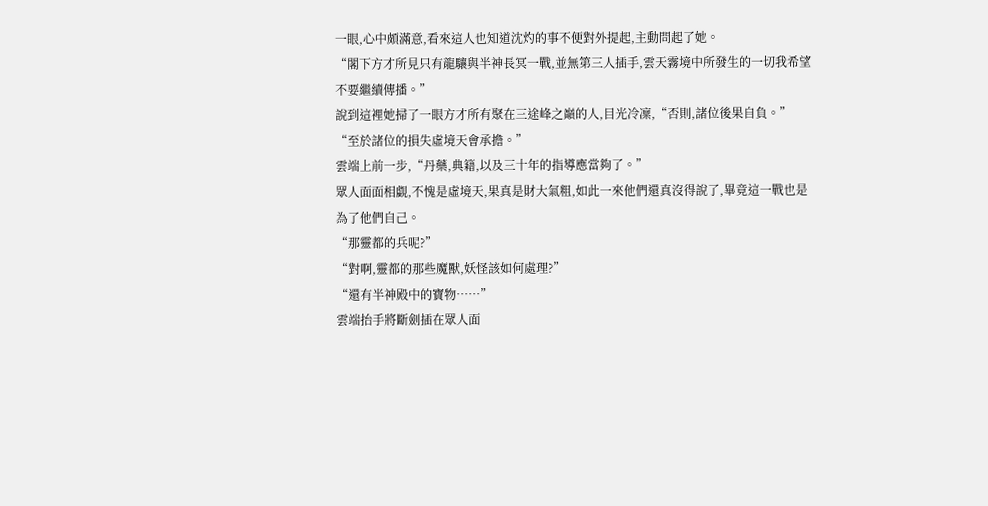一眼,心中頗滿意,看來這人也知道沈灼的事不便對外提起,主動問起了她。
“閣下方才所見只有龍驤與半神長冥一戰,並無第三人插手,雲天霧境中所發生的一切我希望不要繼續傳播。”
說到這裡她掃了一眼方才所有聚在三途峰之巔的人,目光冷凜,“否則,諸位後果自負。”
“至於諸位的損失虛境天會承擔。”
雲端上前一步,“丹藥,典籍,以及三十年的指導應當夠了。”
眾人面面相覷,不愧是虛境天,果真是財大氣粗,如此一來他們還真沒得說了,畢竟這一戰也是為了他們自己。
“那靈都的兵呢?”
“對啊,靈都的那些魔獸,妖怪該如何處理?”
“還有半神殿中的寶物……”
雲端抬手將斷劍插在眾人面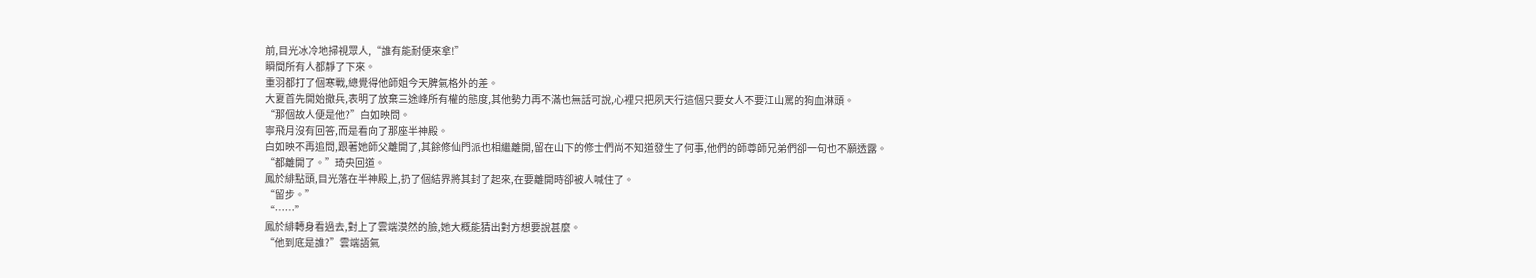前,目光冰冷地掃視眾人,“誰有能耐便來拿!”
瞬間所有人都靜了下來。
重羽都打了個寒戰,總覺得他師姐今天脾氣格外的差。
大夏首先開始撤兵,表明了放棄三途峰所有權的態度,其他勢力再不滿也無話可說,心裡只把夙天行這個只要女人不要江山罵的狗血淋頭。
“那個故人便是他?”白如映問。
寧飛月沒有回答,而是看向了那座半神殿。
白如映不再追問,跟著她師父離開了,其餘修仙門派也相繼離開,留在山下的修士們尚不知道發生了何事,他們的師尊師兄弟們卻一句也不願透露。
“都離開了。”琦央回道。
鳳於緋點頭,目光落在半神殿上,扔了個結界將其封了起來,在要離開時卻被人喊住了。
“留步。”
“……”
鳳於緋轉身看過去,對上了雲端漠然的臉,她大概能猜出對方想要說甚麼。
“他到底是誰?”雲端語氣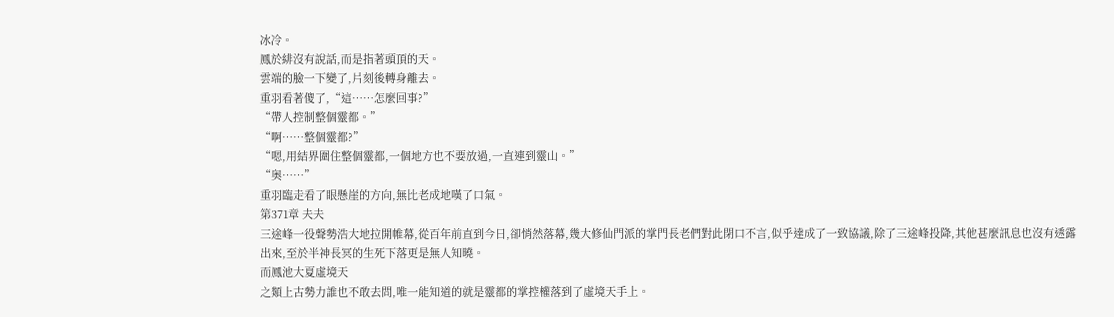冰冷。
鳳於緋沒有說話,而是指著頭頂的天。
雲端的臉一下變了,片刻後轉身離去。
重羽看著傻了,“這……怎麼回事?”
“帶人控制整個靈都。”
“啊……整個靈都?”
“嗯,用結界圍住整個靈都,一個地方也不要放過,一直連到靈山。”
“奧……”
重羽臨走看了眼懸崖的方向,無比老成地嘆了口氣。
第371章 夫夫
三途峰一役聲勢浩大地拉開帷幕,從百年前直到今日,卻悄然落幕,幾大修仙門派的掌門長老們對此閉口不言,似乎達成了一致協議,除了三途峰投降,其他甚麼訊息也沒有透露出來,至於半神長冥的生死下落更是無人知曉。
而鳳池大夏虛境天
之類上古勢力誰也不敢去問,唯一能知道的就是靈都的掌控權落到了虛境天手上。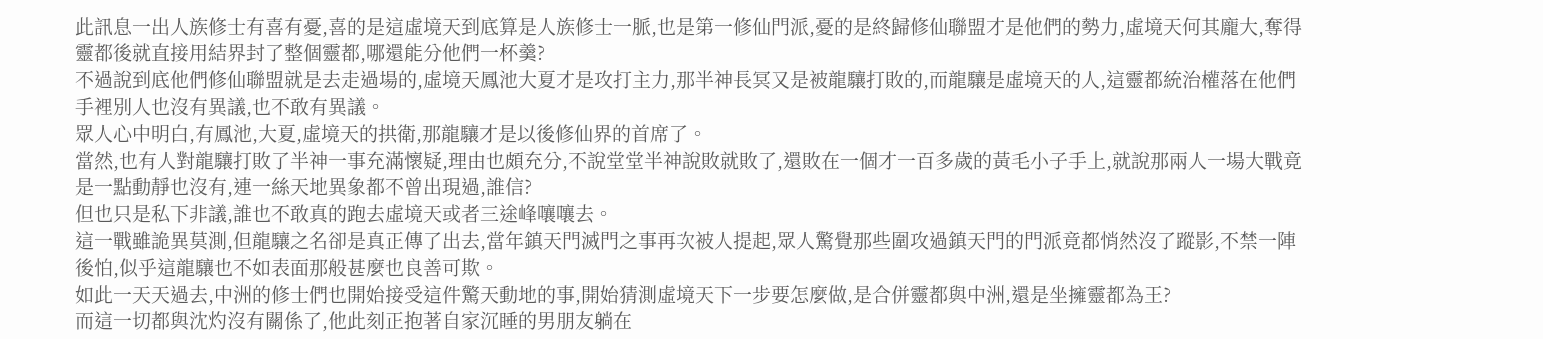此訊息一出人族修士有喜有憂,喜的是這虛境天到底算是人族修士一脈,也是第一修仙門派,憂的是終歸修仙聯盟才是他們的勢力,虛境天何其龐大,奪得靈都後就直接用結界封了整個靈都,哪還能分他們一杯羹?
不過說到底他們修仙聯盟就是去走過場的,虛境天鳳池大夏才是攻打主力,那半神長冥又是被龍驤打敗的,而龍驤是虛境天的人,這靈都統治權落在他們手裡別人也沒有異議,也不敢有異議。
眾人心中明白,有鳳池,大夏,虛境天的拱衛,那龍驤才是以後修仙界的首席了。
當然,也有人對龍驤打敗了半神一事充滿懷疑,理由也頗充分,不說堂堂半神說敗就敗了,還敗在一個才一百多歲的黃毛小子手上,就說那兩人一場大戰竟是一點動靜也沒有,連一絲天地異象都不曾出現過,誰信?
但也只是私下非議,誰也不敢真的跑去虛境天或者三途峰嚷嚷去。
這一戰雖詭異莫測,但龍驤之名卻是真正傳了出去,當年鎮天門滅門之事再次被人提起,眾人驚覺那些圍攻過鎮天門的門派竟都悄然沒了蹤影,不禁一陣後怕,似乎這龍驤也不如表面那般甚麼也良善可欺。
如此一天天過去,中洲的修士們也開始接受這件驚天動地的事,開始猜測虛境天下一步要怎麼做,是合併靈都與中洲,還是坐擁靈都為王?
而這一切都與沈灼沒有關係了,他此刻正抱著自家沉睡的男朋友躺在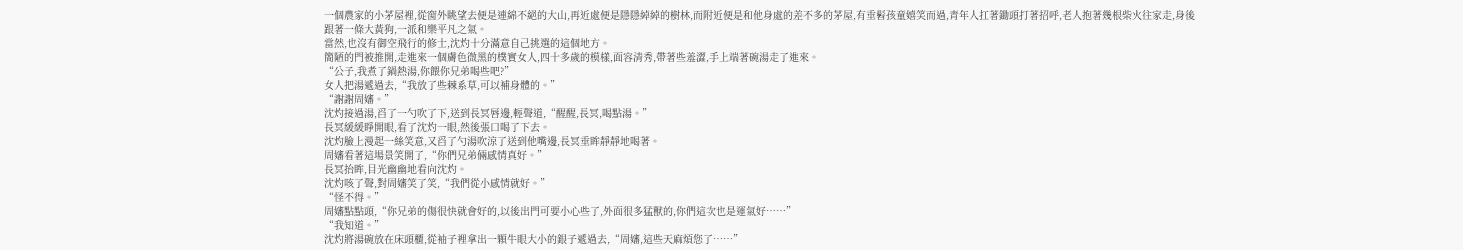一個農家的小茅屋裡,從窗外眺望去便是連綿不絕的大山,再近處便是隱隱綽綽的樹林,而附近便是和他身處的差不多的茅屋,有垂髫孩童嬉笑而過,青年人扛著鋤頭打著招呼,老人抱著幾根柴火往家走,身後跟著一條大黃狗,一派和樂平凡之氣。
當然,也沒有御空飛行的修士,沈灼十分滿意自己挑選的這個地方。
簡陋的門被推開,走進來一個膚色微黑的樸實女人,四十多歲的模樣,面容清秀,帶著些羞澀,手上端著碗湯走了進來。
“公子,我煮了鍋熱湯,你餵你兄弟喝些吧?”
女人把湯遞過去,“我放了些棘系草,可以補身體的。”
“謝謝周嬸。”
沈灼接過湯,舀了一勺吹了下,送到長冥唇邊,輕聲道,“醒醒,長冥,喝點湯。”
長冥緩緩睜開眼,看了沈灼一眼,然後張口喝了下去。
沈灼臉上漫起一絲笑意,又舀了勺湯吹涼了送到他嘴邊,長冥垂眸靜靜地喝著。
周嬸看著這場景笑開了,“你們兄弟倆感情真好。”
長冥抬眸,目光幽幽地看向沈灼。
沈灼咳了聲,對周嬸笑了笑,“我們從小感情就好。”
“怪不得。”
周嬸點點頭,“你兄弟的傷很快就會好的,以後出門可要小心些了,外面很多猛獸的,你們這次也是運氣好……”
“我知道。”
沈灼將湯碗放在床頭櫃,從袖子裡拿出一顆牛眼大小的銀子遞過去,“周嬸,這些天麻煩您了……”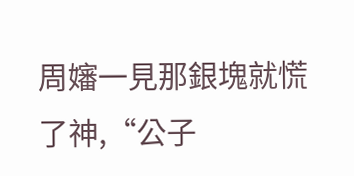周嬸一見那銀塊就慌了神,“公子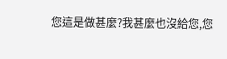您這是做甚麼?我甚麼也沒給您,您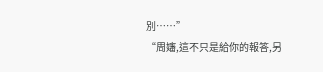別……”
“周嬸,這不只是給你的報答,另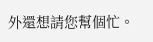外還想請您幫個忙。